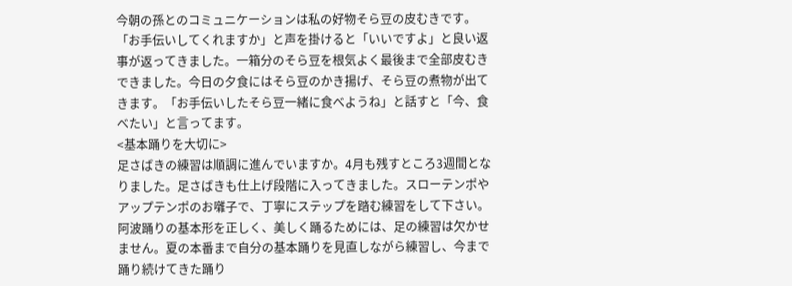今朝の孫とのコミュニケーションは私の好物そら豆の皮むきです。「お手伝いしてくれますか」と声を掛けると「いいですよ」と良い返事が返ってきました。一箱分のそら豆を根気よく最後まで全部皮むきできました。今日の夕食にはそら豆のかき揚げ、そら豆の煮物が出てきます。「お手伝いしたそら豆一緒に食べようね」と話すと「今、食べたい」と言ってます。
<基本踊りを大切に>
足さばきの練習は順調に進んでいますか。4月も残すところ3週間となりました。足さばきも仕上げ段階に入ってきました。スローテンポやアップテンポのお囃子で、丁寧にステップを踏む練習をして下さい。阿波踊りの基本形を正しく、美しく踊るためには、足の練習は欠かせません。夏の本番まで自分の基本踊りを見直しながら練習し、今まで踊り続けてきた踊り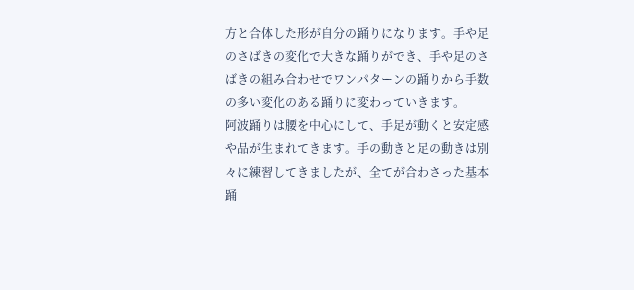方と合体した形が自分の踊りになります。手や足のさばきの変化で大きな踊りができ、手や足のさばきの組み合わせでワンパターンの踊りから手数の多い変化のある踊りに変わっていきます。
阿波踊りは腰を中心にして、手足が動くと安定感や品が生まれてきます。手の動きと足の動きは別々に練習してきましたが、全てが合わさった基本踊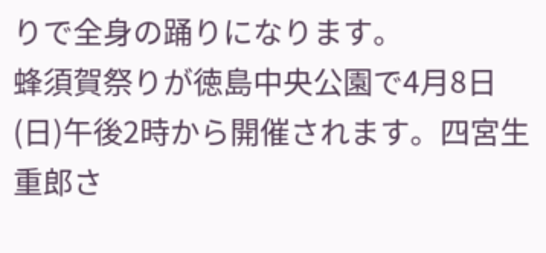りで全身の踊りになります。
蜂須賀祭りが徳島中央公園で4月8日(日)午後2時から開催されます。四宮生重郎さ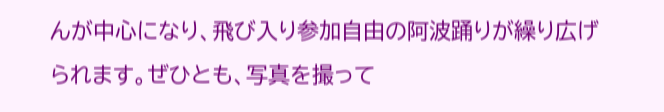んが中心になり、飛び入り参加自由の阿波踊りが繰り広げられます。ぜひとも、写真を撮って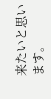来たいと思います。